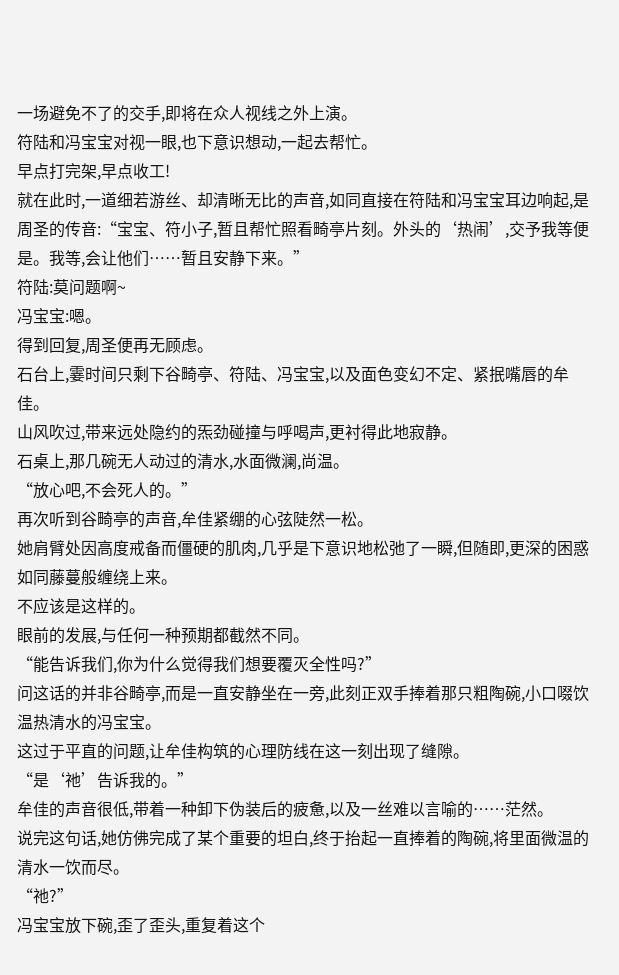一场避免不了的交手,即将在众人视线之外上演。
符陆和冯宝宝对视一眼,也下意识想动,一起去帮忙。
早点打完架,早点收工!
就在此时,一道细若游丝、却清晰无比的声音,如同直接在符陆和冯宝宝耳边响起,是周圣的传音:“宝宝、符小子,暂且帮忙照看畸亭片刻。外头的‘热闹’,交予我等便是。我等,会让他们……暂且安静下来。”
符陆:莫问题啊~
冯宝宝:嗯。
得到回复,周圣便再无顾虑。
石台上,霎时间只剩下谷畸亭、符陆、冯宝宝,以及面色变幻不定、紧抿嘴唇的牟佳。
山风吹过,带来远处隐约的炁劲碰撞与呼喝声,更衬得此地寂静。
石桌上,那几碗无人动过的清水,水面微澜,尚温。
“放心吧,不会死人的。”
再次听到谷畸亭的声音,牟佳紧绷的心弦陡然一松。
她肩臂处因高度戒备而僵硬的肌肉,几乎是下意识地松弛了一瞬,但随即,更深的困惑如同藤蔓般缠绕上来。
不应该是这样的。
眼前的发展,与任何一种预期都截然不同。
“能告诉我们,你为什么觉得我们想要覆灭全性吗?”
问这话的并非谷畸亭,而是一直安静坐在一旁,此刻正双手捧着那只粗陶碗,小口啜饮温热清水的冯宝宝。
这过于平直的问题,让牟佳构筑的心理防线在这一刻出现了缝隙。
“是‘祂’告诉我的。”
牟佳的声音很低,带着一种卸下伪装后的疲惫,以及一丝难以言喻的……茫然。
说完这句话,她仿佛完成了某个重要的坦白,终于抬起一直捧着的陶碗,将里面微温的清水一饮而尽。
“祂?”
冯宝宝放下碗,歪了歪头,重复着这个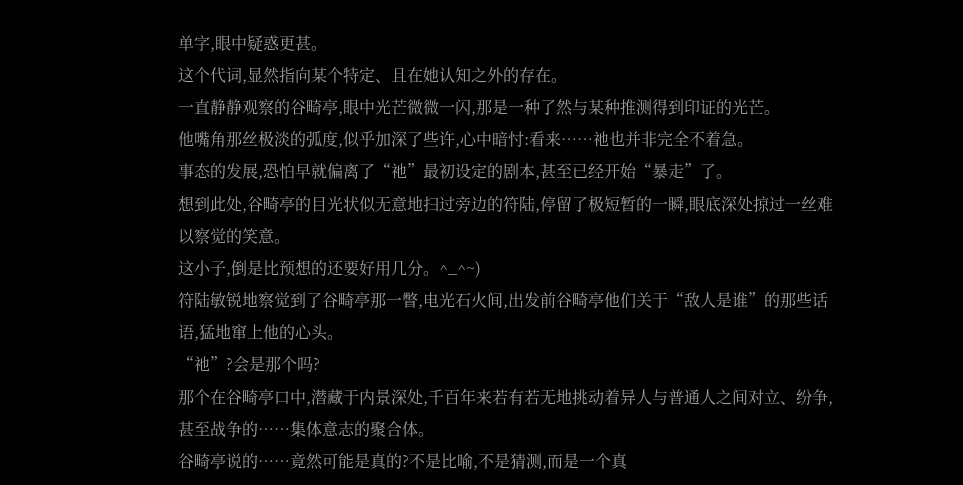单字,眼中疑惑更甚。
这个代词,显然指向某个特定、且在她认知之外的存在。
一直静静观察的谷畸亭,眼中光芒微微一闪,那是一种了然与某种推测得到印证的光芒。
他嘴角那丝极淡的弧度,似乎加深了些许,心中暗忖:看来……祂也并非完全不着急。
事态的发展,恐怕早就偏离了“祂”最初设定的剧本,甚至已经开始“暴走”了。
想到此处,谷畸亭的目光状似无意地扫过旁边的符陆,停留了极短暂的一瞬,眼底深处掠过一丝难以察觉的笑意。
这小子,倒是比预想的还要好用几分。^_^~)
符陆敏锐地察觉到了谷畸亭那一瞥,电光石火间,出发前谷畸亭他们关于“敌人是谁”的那些话语,猛地窜上他的心头。
“祂”?会是那个吗?
那个在谷畸亭口中,潜藏于内景深处,千百年来若有若无地挑动着异人与普通人之间对立、纷争,甚至战争的……集体意志的聚合体。
谷畸亭说的……竟然可能是真的?不是比喻,不是猜测,而是一个真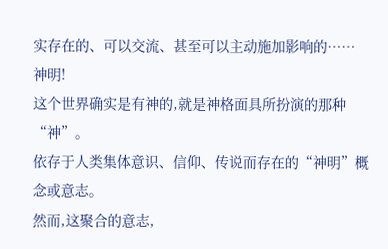实存在的、可以交流、甚至可以主动施加影响的……
神明!
这个世界确实是有神的,就是神格面具所扮演的那种“神”。
依存于人类集体意识、信仰、传说而存在的“神明”概念或意志。
然而,这聚合的意志,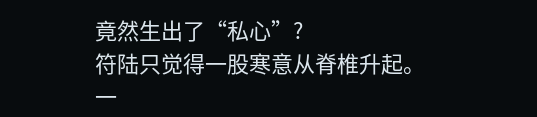竟然生出了“私心”?
符陆只觉得一股寒意从脊椎升起。
一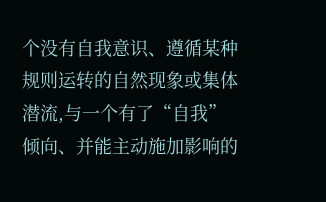个没有自我意识、遵循某种规则运转的自然现象或集体潜流,与一个有了“自我”倾向、并能主动施加影响的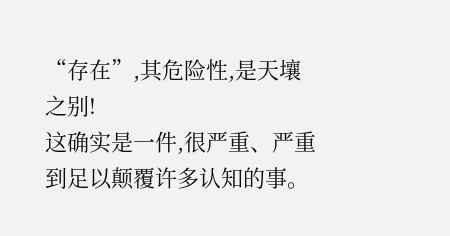“存在”,其危险性,是天壤之别!
这确实是一件,很严重、严重到足以颠覆许多认知的事。